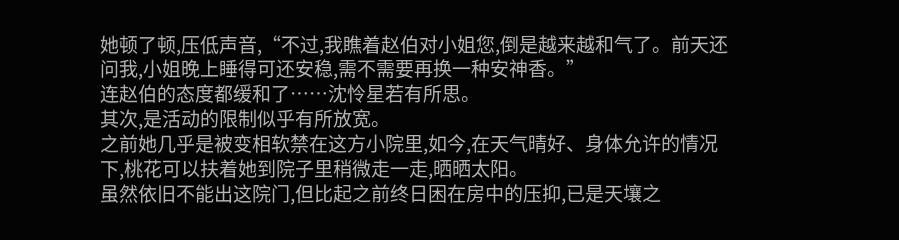她顿了顿,压低声音,“不过,我瞧着赵伯对小姐您,倒是越来越和气了。前天还问我,小姐晚上睡得可还安稳,需不需要再换一种安神香。”
连赵伯的态度都缓和了……沈怜星若有所思。
其次,是活动的限制似乎有所放宽。
之前她几乎是被变相软禁在这方小院里,如今,在天气晴好、身体允许的情况下,桃花可以扶着她到院子里稍微走一走,晒晒太阳。
虽然依旧不能出这院门,但比起之前终日困在房中的压抑,已是天壤之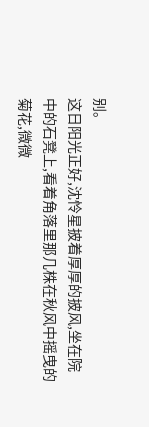别。
这日阳光正好,沈怜星披着厚厚的披风,坐在院中的石凳上,看着角落里那几株在秋风中摇曳的菊花,微微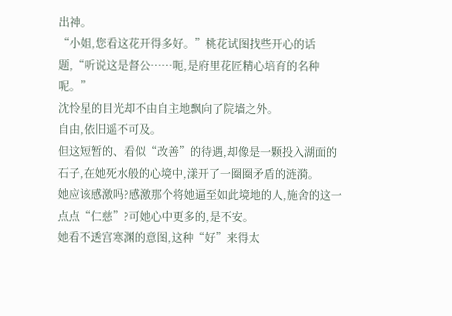出神。
“小姐,您看这花开得多好。”桃花试图找些开心的话题,“听说这是督公……呃,是府里花匠精心培育的名种呢。”
沈怜星的目光却不由自主地飘向了院墙之外。
自由,依旧遥不可及。
但这短暂的、看似“改善”的待遇,却像是一颗投入湖面的石子,在她死水般的心境中,漾开了一圈圈矛盾的涟漪。
她应该感激吗?感激那个将她逼至如此境地的人,施舍的这一点点“仁慈”?可她心中更多的,是不安。
她看不透宫寒渊的意图,这种“好”来得太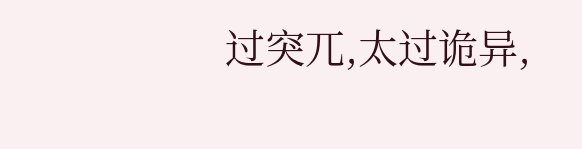过突兀,太过诡异,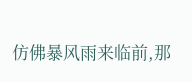仿佛暴风雨来临前,那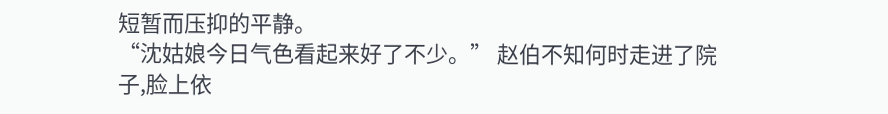短暂而压抑的平静。
“沈姑娘今日气色看起来好了不少。” 赵伯不知何时走进了院子,脸上依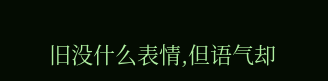旧没什么表情,但语气却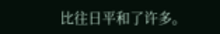比往日平和了许多。